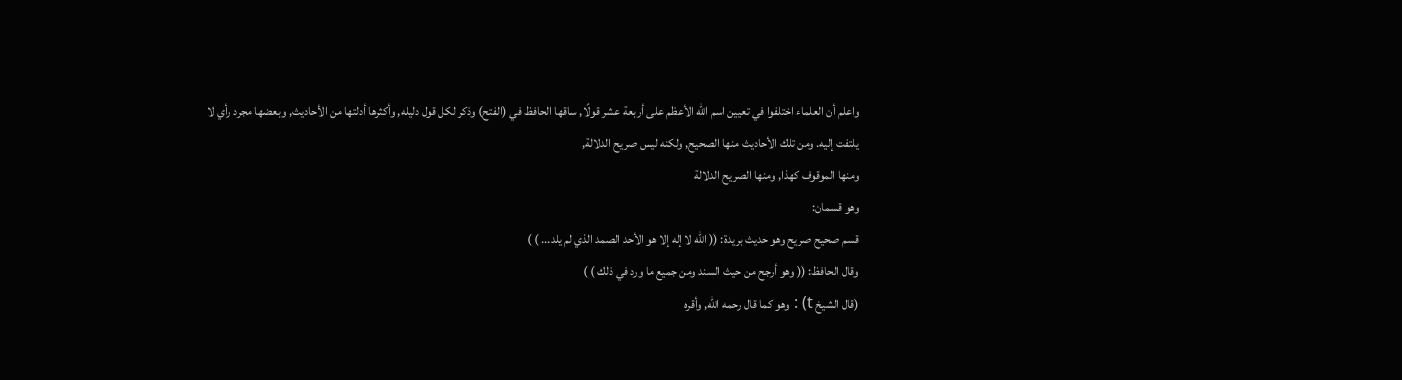واعلم أن العلماء اختلفوا في تعيين اسم الله الأعظم على أربعة عشر قولًا, ساقها الحافظ في (الفتح) وذكر لكل قول دليله, وأكثرها أدلتها من الأحاديث, وبعضها مجرد رأي لا يلتفت إليه. ومن تلك الأحاديث منها الصحيح, ولكنه ليس صريح الدلالة,
ومنها الموقوف كهذا, ومنها الصريح الدلالة
وهو قسمان:
قسم صحيح صريح وهو حديث بريدة: (( الله لا إله إلا هو الأحد الصمد الذي لم يلد... ) )
وقال الحافظ: (( وهو أرجح من حيث السند ومن جميع ما ورد في ذلك ) )
(قال الشيخ t) : وهو كما قال رحمه الله, وأقره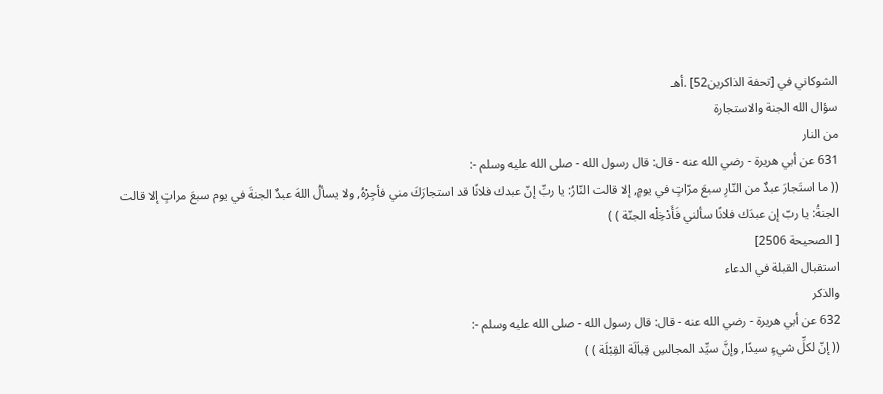الشوكاني في [تحفة الذاكرين52] .أهـ
سؤال الله الجنة والاستجارة
من النار
631 عن أبي هريرة - رضي الله عنه - قال: قال رسول الله - صلى الله عليه وسلم -:
(( ما استَجارَ عبدٌ من النّارِ سبعَ مرّاتٍ في يومٍ, إلا قالت النّارُ: يا ربِّ إنّ عبدك فلانًا قد استجارَكَ مني فأجِرْهُ, ولا يسألُ اللهَ عبدٌ الجنةَ في يوم سبعَ مراتٍ إلا قالت الجنةُ: يا ربّ إن عبدَك فلانًا سألني فَأَدْخِلْه الجنّة ) )
[ الصحيحة 2506]
استقبال القبلة في الدعاء
والذكر
632 عن أبي هريرة - رضي الله عنه - قال: قال رسول الله - صلى الله عليه وسلم -:
(( إنّ لكلِّ شيءٍ سيدًا, وإنَّ سيِّد المجالسِ قِباَلَة القِبْلَة ) )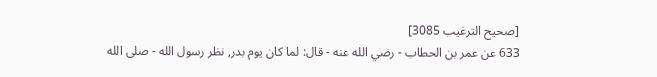[صحيح الترغيب 3085]
633 عن عمر بن الحطاب - رضي الله عنه - قال: لما كان يوم بدر, نظر رسول الله - صلى الله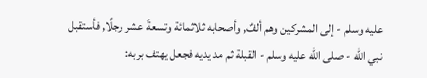عليه وسلم - إلى المشركين وهم ألفٌ, وأصحابه ثلاثمائة وتسعةَ عشر رجلًا, فأستقبل نبي الله - صلى الله عليه وسلم - القبلة ثم مد يديه فجعل يهتف بربه: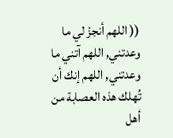(( اللهم أنجزْ لي ما وعدتني, اللهم آتني ما وعدتني, اللهم إنك أن تُهلك هذه العصابة من أهل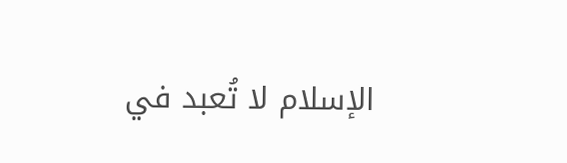الإسلام لا تُعبد في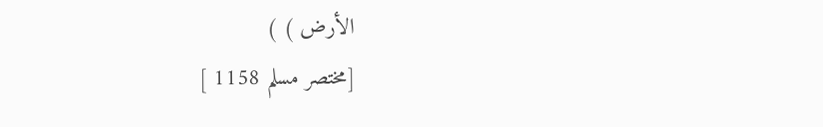الأرض ) )
[مختصر مسلم 1158 ]